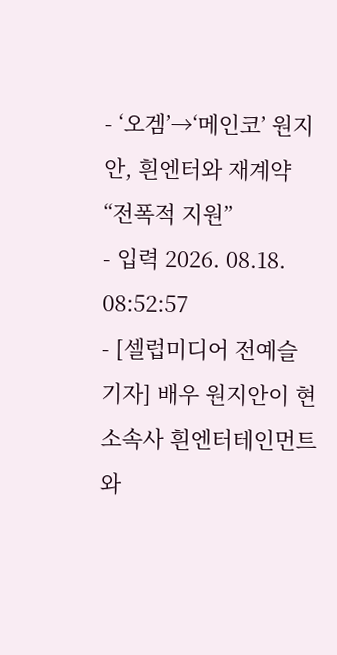- ‘오겜’→‘메인코’ 원지안, 흰엔터와 재계약 “전폭적 지원”
- 입력 2026. 08.18. 08:52:57
- [셀럽미디어 전예슬 기자] 배우 원지안이 현 소속사 흰엔터테인먼트와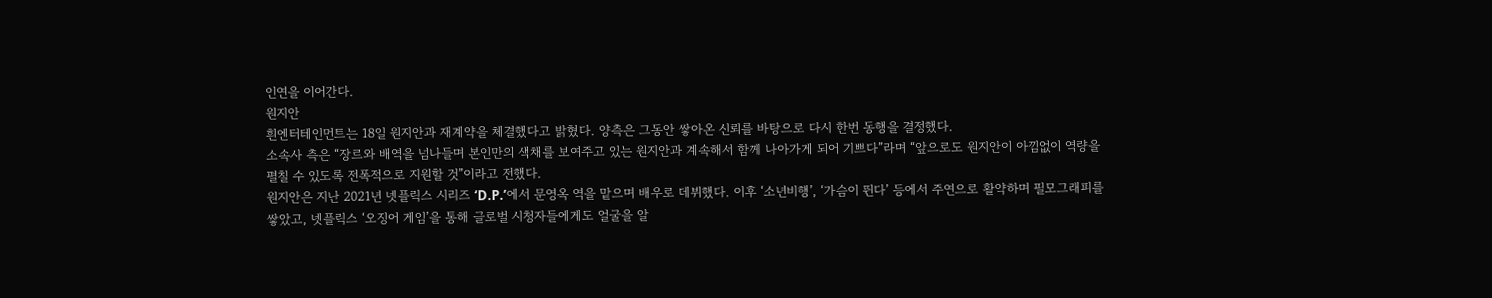인연을 이어간다.
원지안
흰엔터테인먼트는 18일 원지안과 재계약을 체결했다고 밝혔다. 양측은 그동안 쌓아온 신뢰를 바탕으로 다시 한번 동행을 결정했다.
소속사 측은 “장르와 배역을 넘나들며 본인만의 색채를 보여주고 있는 원지안과 계속해서 함께 나아가게 되어 기쁘다”라며 “앞으로도 원지안이 아낌없이 역량을 펼칠 수 있도록 전폭적으로 지원할 것”이라고 전했다.
원지안은 지난 2021년 넷플릭스 시리즈 ‘D.P.’에서 문영옥 역을 맡으며 배우로 데뷔했다. 이후 ‘소년비행’, ‘가슴이 뛴다’ 등에서 주연으로 활약하며 필모그래피를 쌓았고, 넷플릭스 ‘오징어 게임’을 통해 글로벌 시청자들에게도 얼굴을 알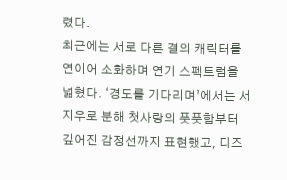렸다.
최근에는 서로 다른 결의 캐릭터를 연이어 소화하며 연기 스펙트럼을 넓혔다. ‘경도를 기다리며’에서는 서지우로 분해 첫사랑의 풋풋함부터 깊어진 감정선까지 표현했고, 디즈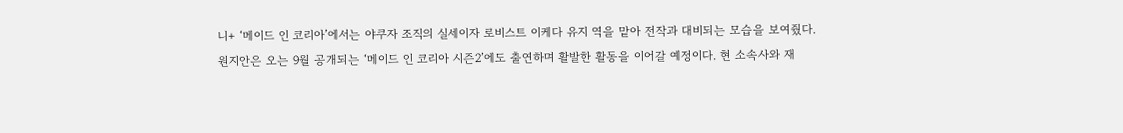니+ ‘메이드 인 코리아’에서는 야쿠자 조직의 실세이자 로비스트 이케다 유지 역을 맡아 전작과 대비되는 모습을 보여줬다.
원지안은 오는 9월 공개되는 ‘메이드 인 코리아 시즌2’에도 출연하며 활발한 활동을 이어갈 예정이다. 현 소속사와 재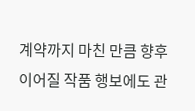계약까지 마친 만큼 향후 이어질 작품 행보에도 관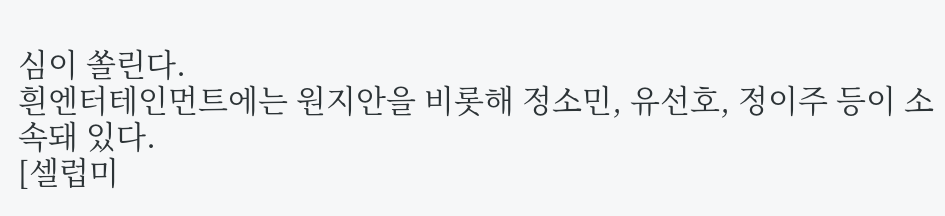심이 쏠린다.
흰엔터테인먼트에는 원지안을 비롯해 정소민, 유선호, 정이주 등이 소속돼 있다.
[셀럽미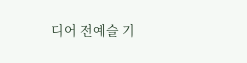디어 전예슬 기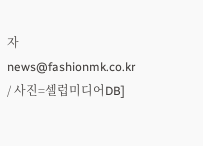자 news@fashionmk.co.kr / 사진=셀럽미디어DB]